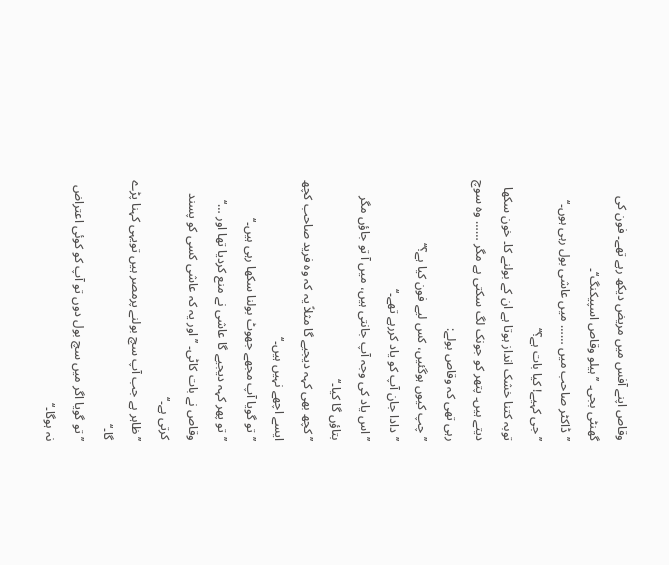وقاص اپنے آفس میں مریض دیکھ رہے تھے۔ فون کی گھنٹی بجی۔ ’’ہیلو وقاص اسپیکنگ‘‘۔
’’ڈاکٹر صاحب میں …… میں عاشی بول رہی ہوں۔‘‘
’’جی کہیے! کیا بات ہے؟‘‘
توبہ کتنا خشک انداز ہوتا ہے ان کے بولنے کا۔ خون سکھا دیتے ہیں۔ پتھر کو جونک لگ سکتی ہے مگر …… وہ سوچ رہی تھی کہ وقاص بولے:
’’چپ کیوں ہوگئیں، کس لیے فون کیا ہے؟‘‘
’’دادا جان آپ کو یاد کررہے تھے۔‘‘
’’اس یاد کی وجہ آپ جانتی ہیں، میں آ تو جاؤں مگر بتاؤں گا کیا۔‘‘
’’کچھ بھی کہہ دیجیے گا مثلاً یہ کہ وہ فرید صاحب کچھ ایسے اچھے نہیں ہیں۔‘‘
’’تو گویا آپ مجھے جھوٹ بولنا سکھا رہی ہیں۔‘‘
’’تو پھر کہہ دیجیے گا عاشی نے منع کردیا تھا اور …‘‘
وقاص نے بات کاٹی۔ ’’اور یہ کہ عاشی کسی کو پسند کرتی ہے۔‘‘
’’ظاہر ہے جب آپ سچ بولنے پرمصر ہیں تویہی کہنا پڑے گا۔‘‘
’’تو گویا اگر میں سچ بول دوں تو آپ کو کوئی اعتراض نہ ہوگا۔‘‘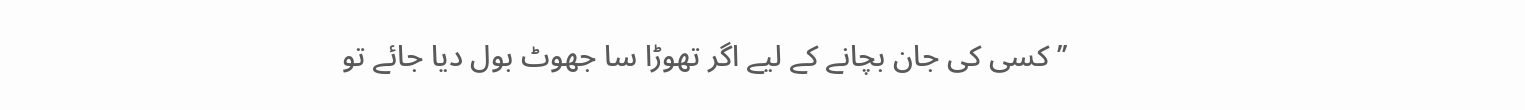’’کسی کی جان بچانے کے لیے اگر تھوڑا سا جھوٹ بول دیا جائے تو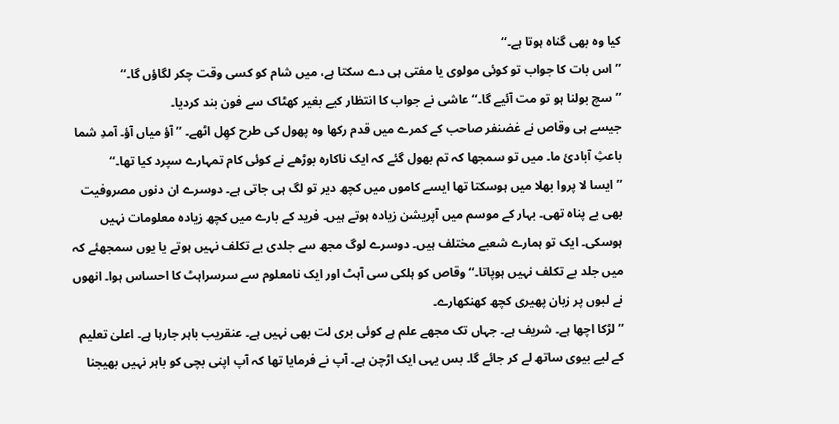کیا وہ بھی گناہ ہوتا ہے۔‘‘
’’اس بات کا جواب تو کوئی مولوی یا مفتی ہی دے سکتا ہے، میں شام کو کسی وقت چکر لگاؤں گا۔‘‘
’’سچ بولنا ہو تو مت آئیے گا۔‘‘ عاشی نے جواب کا انتظار کیے بغیر کھٹاک سے فون بند کردیا۔
جیسے ہی وقاص نے غضنفر صاحب کے کمرے میں قدم رکھا وہ پھول کی طرح کھِل اٹھے۔ ’’آؤ میاں آؤ۔ آمدِ شما باعثِ آبادیٔ ما۔ میں تو سمجھا کہ تم بھول گئے کہ ایک ناکارہ بوڑھے نے کوئی کام تمہارے سپرد کیا تھا۔‘‘
’’ایسا لا پروا بھلا میں ہوسکتا تھا ایسے کاموں میں کچھ دیر تو لگ ہی جاتی ہے۔ دوسرے ان دنوں مصروفیت بھی بے پناہ تھی۔ بہار کے موسم میں آپریشن زیادہ ہوتے ہیں۔ فرید کے بارے میں کچھ زیادہ معلومات نہیں ہوسکی۔ ایک تو ہمارے شعبے مختلف ہیں۔ دوسرے لوگ مجھ سے جلدی بے تکلف نہیں ہوتے یا یوں سمجھئے کہ میں جلد بے تکلف نہیں ہوپاتا۔‘‘ وقاص کو ہلکی سی آہٹ اور ایک نامعلوم سے سرسراہٹ کا احساس ہوا۔ انھوں نے لبوں پر زبان پھیری کچھ کھنکھارے۔
’’لڑکا اچھا ہے۔ شریف ہے۔ جہاں تک مجھے علم ہے کوئی بری لت بھی نہیں ہے۔ عنقریب باہر جارہا ہے۔ اعلیٰ تعلیم کے لیے بیوی ساتھ لے کر جائے گا۔ بس یہی ایک اڑچن ہے۔ آپ نے فرمایا تھا کہ آپ اپنی بچی کو باہر نہیں بھیجنا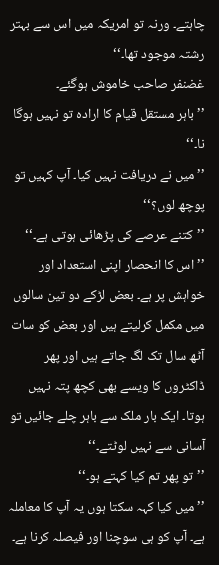چاہتے۔ ورنہ تو امریکہ میں اس سے بہتر رشتہ موجود تھا۔‘‘
غضنفر صاحب خاموش ہوگئے۔
’’باہر مستقل قیام کا ارادہ تو نہیں ہوگا نا۔‘‘
’’میں نے دریافت نہیں کیا۔ آپ کہیں تو پوچھ لوں؟‘‘
’’کتنے عرصے کی پڑھائی ہوتی ہے۔‘‘
’’اس کا انحصار اپنی استعداد اور خواہش پر ہے۔ بعض لڑکے دو تین سالوں میں مکمل کرلیتے ہیں اور بعض کو سات آٹھ سال تک لگ جاتے ہیں اور پھر ڈاکٹروں کا ویسے بھی کچھ پتہ نہیں ہوتا۔ ایک بار ملک سے باہر چلے جائیں تو آسانی سے نہیں لوٹتے۔‘‘
’’تو پھر تم کیا کہتے ہو۔‘‘
’’میں کیا کہہ سکتا ہوں یہ آپ کا معاملہ ہے۔ آپ کو ہی سوچنا اور فیصلہ کرنا ہے۔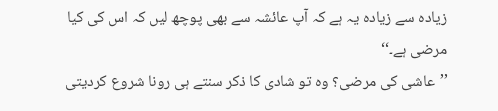زیادہ سے زیادہ یہ ہے کہ آپ عائشہ سے بھی پوچھ لیں کہ اس کی کیا مرضی ہے۔‘‘
’’عاشی کی مرضی؟ وہ تو شادی کا ذکر سنتے ہی رونا شروع کردیتی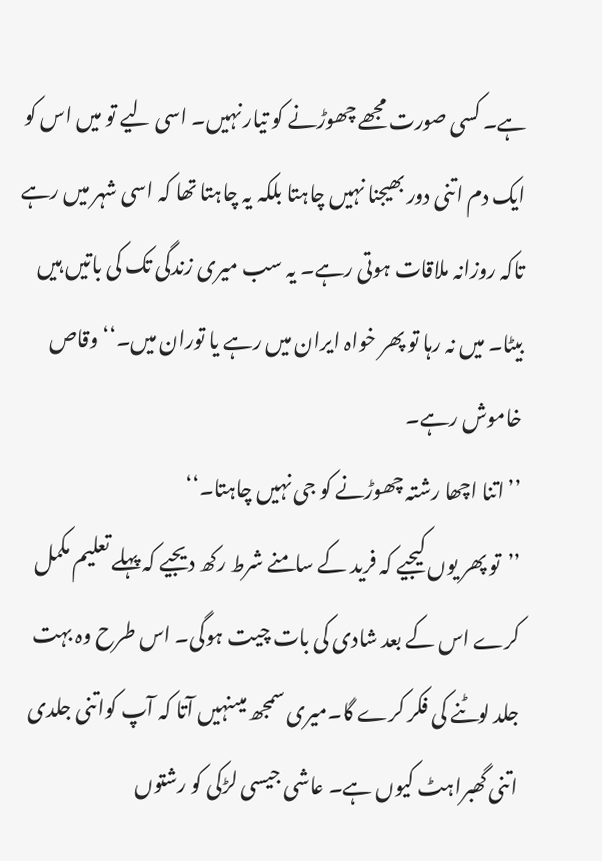ہے۔ کسی صورت مجھے چھوڑنے کو تیار نہیں۔ اسی لیے تو میں اس کو ایک دم اتنی دور بھیجنا نہیں چاہتا بلکہ یہ چاہتا تھا کہ اسی شہر میں رہے تاکہ روزانہ ملاقات ہوتی رہے۔ یہ سب میری زندگی تک کی باتیں ہیں بیٹا۔ میں نہ رہا تو پھر خواہ ایران میں رہے یا توران میں۔‘‘ وقاص خاموش رہے۔
’’اتنا اچھا رشتہ چھوڑنے کو جی نہیں چاہتا۔‘‘
’’تو پھر یوں کیجیے کہ فرید کے سامنے شرط رکھ دیجیے کہ پہلے تعلیم مکمل کرے اس کے بعد شادی کی بات چیت ہوگی۔ اس طرح وہ بہت جلد لوٹنے کی فکر کرے گا۔میری سمجھ میںنہیں آتا کہ آپ کواتنی جلدی اتنی گھبراہٹ کیوں ہے۔ عاشی جیسی لڑکی کو رشتوں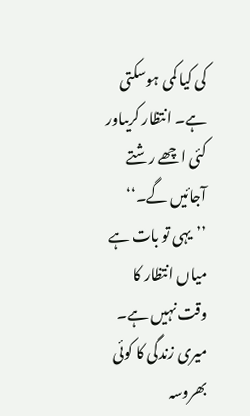کی کیا کمی ہوسکتی ہے۔ انتظار کریںاور کئی اچھے رشتے آجائیں گے۔‘‘
’’یہی تو بات ہے میاں انتظار کا وقت نہیں ہے۔ میری زندگی کا کوئی بھروسہ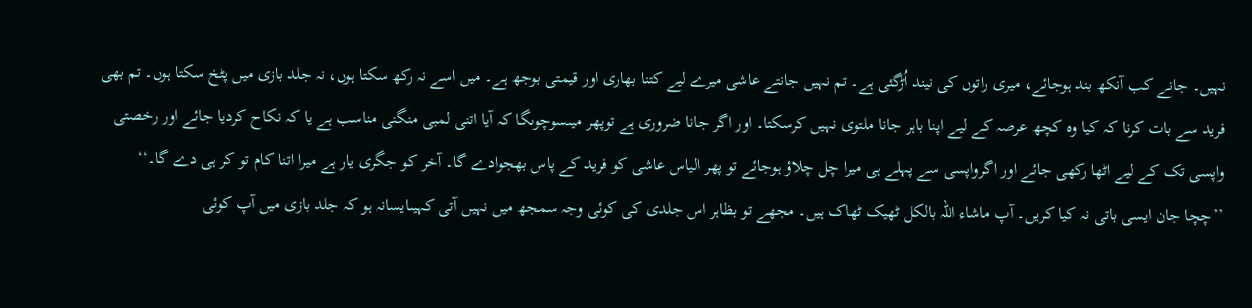نہیں۔ جانے کب آنکھ بند ہوجائے، میری راتوں کی نیند اُڑگئی ہے۔ تم نہیں جانتے عاشی میرے لیے کتنا بھاری اور قیمتی بوجھ ہے۔ میں اسے نہ رکھ سکتا ہوں، نہ جلد بازی میں پٹخ سکتا ہوں۔ تم بھی فرید سے بات کرنا کہ کیا وہ کچھ عرصہ کے لیے اپنا باہر جانا ملتوی نہیں کرسکتا۔ اور اگر جانا ضروری ہے توپھر میںسوچوںگا کہ آیا اتنی لمبی منگنی مناسب ہے یا کہ نکاح کردیا جائے اور رخصتی واپسی تک کے لیے اٹھا رکھی جائے اور اگرواپسی سے پہلے ہی میرا چل چلاؤ ہوجائے تو پھر الیاس عاشی کو فرید کے پاس بھجوادے گا۔ آخر کو جگری یار ہے میرا اتنا کام تو کر ہی دے گا۔‘‘
’’چچا جان ایسی باتی نہ کیا کریں۔ آپ ماشاء اللہ بالکل ٹھیک ٹھاک ہیں۔ مجھے تو بظاہر اس جلدی کی کوئی وجہ سمجھ میں نہیں آتی کہیںایسانہ ہو کہ جلد بازی میں آپ کوئی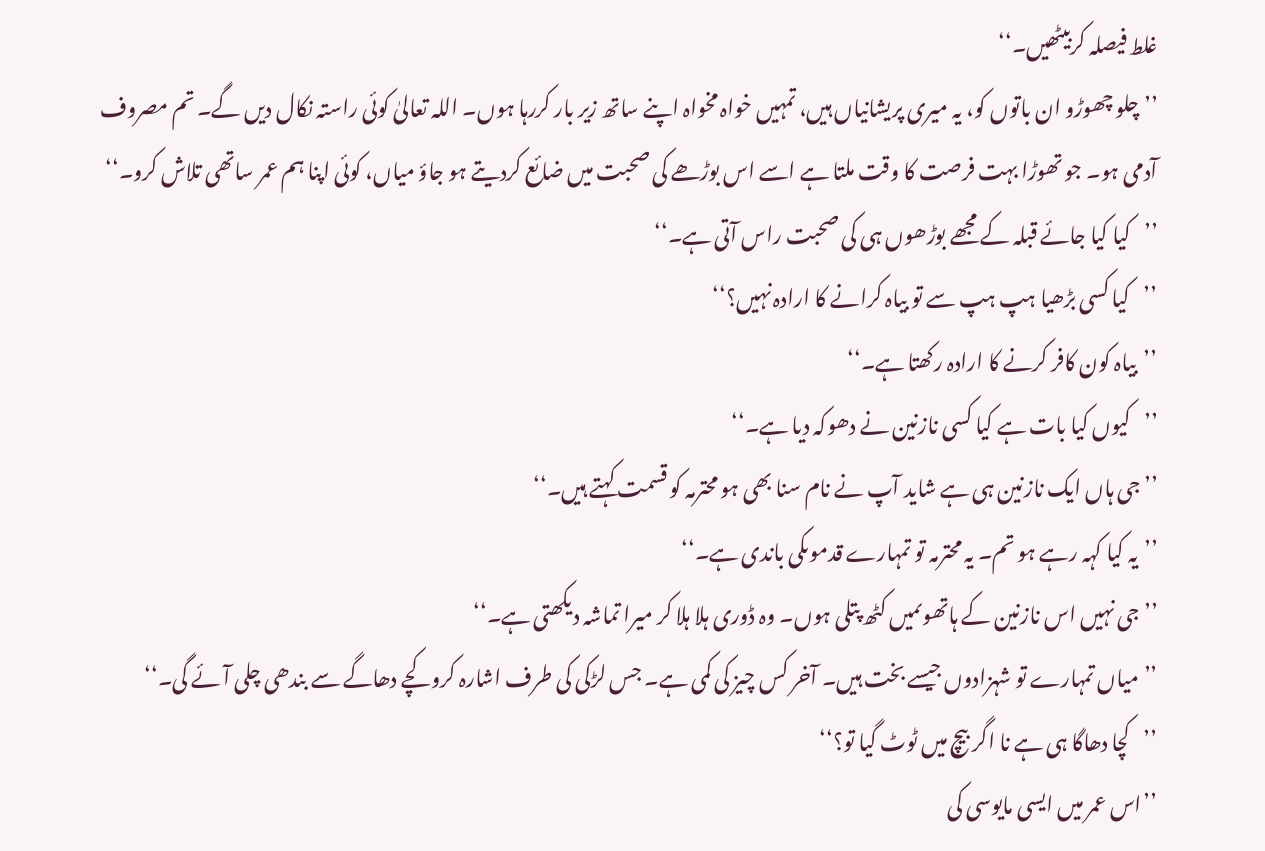غلط فیصلہ کربیٹھیں۔‘‘
’’چلو چھوڑو ان باتوں کو، یہ میری پریشانیاں ہیں، تمہیں خواہ مخواہ اپنے ساتھ زیر بار کررہا ہوں۔ اللہ تعالیٰ کوئی راستہ نکال دیں گے۔ تم مصروف آدمی ہو۔ جو تھوڑا بہت فرصت کا وقت ملتا ہے اسے اس بوڑھے کی صحبت میں ضائع کردیتے ہو جاؤ میاں، کوئی اپنا ہم عمر ساتھی تلاش کرو۔‘‘
’’کیا کیا جائے قبلہ کے مجھے بوڑھوں ہی کی صحبت راس آتی ہے۔‘‘
’’کیا کسی بڑھیا ہپ ہپ سے تو بیاہ کرانے کا ارادہ نہیں؟‘‘
’’بیاہ کون کافر کرنے کا ارادہ رکھتا ہے۔‘‘
’’کیوں کیا بات ہے کیا کسی نازنین نے دھوکہ دیا ہے۔‘‘
’’جی ہاں ایک نازنین ہی ہے شاید آپ نے نام سنا بھی ہو محترمہ کو قسمت کہتے ہیں۔‘‘
’’یہ کیا کہہ رہے ہو تم۔ یہ محترمہ تو تمہارے قدموںکی باندی ہے۔‘‘
’’جی نہیں اس نازنین کے ہاتھوںمیں کٹھ پتلی ہوں۔ وہ ڈوری ہلا ہلا کر میرا تماشہ دیکھتی ہے۔‘‘
’’میاں تمہارے تو شہزادوں جیسے بخت ہیں۔ آخر کس چیز کی کمی ہے۔ جس لڑکی کی طرف اشارہ کرو کچے دھاگے سے بندھی چلی آئے گی۔‘‘
’’کچا دھاگا ہی ہے نا اگر بیچ میں ٹوٹ گیا تو؟‘‘
’’اس عمر میں ایسی مایوسی کی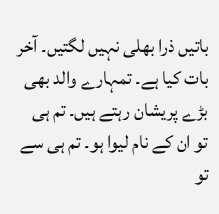باتیں ذرا بھلی نہیں لگتیں۔ آخر بات کیا ہے۔ تمہارے والد بھی بڑے پریشان رہتے ہیں۔ تم ہی تو ان کے نام لیوا ہو۔ تم ہی سے تو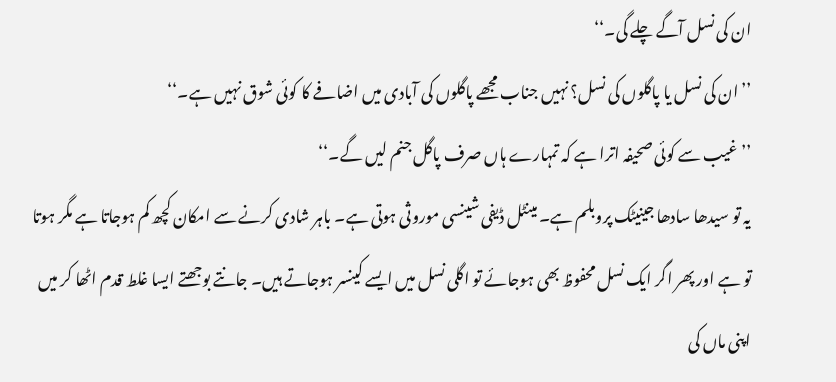ان کی نسل آگے چلے گی۔‘‘
’’ان کی نسل یا پاگلوں کی نسل؟ نہیں جناب مجھے پاگلوں کی آبادی میں اضافے کا کوئی شوق نہیں ہے۔‘‘
’’غیب سے کوئی صحیفہ اترا ہے کہ تمہارے ہاں صرف پاگل جنم لیں گے۔‘‘
یہ تو سیدھا سادھا جینیٹک پروبلم ہے۔ مینٹل ڈیفی شینسی موروثی ہوتی ہے۔ باہر شادی کرنے سے امکان کچھ کم ہوجاتا ہے مگر ہوتا تو ہے اور پھر اگر ایک نسل محفوظ بھی ہوجائے تو اگلی نسل میں ایسے کینسر ہوجاتے ہیں۔ جانتے بوجھتے ایسا غلط قدم اٹھا کر میں اپنی ماں کی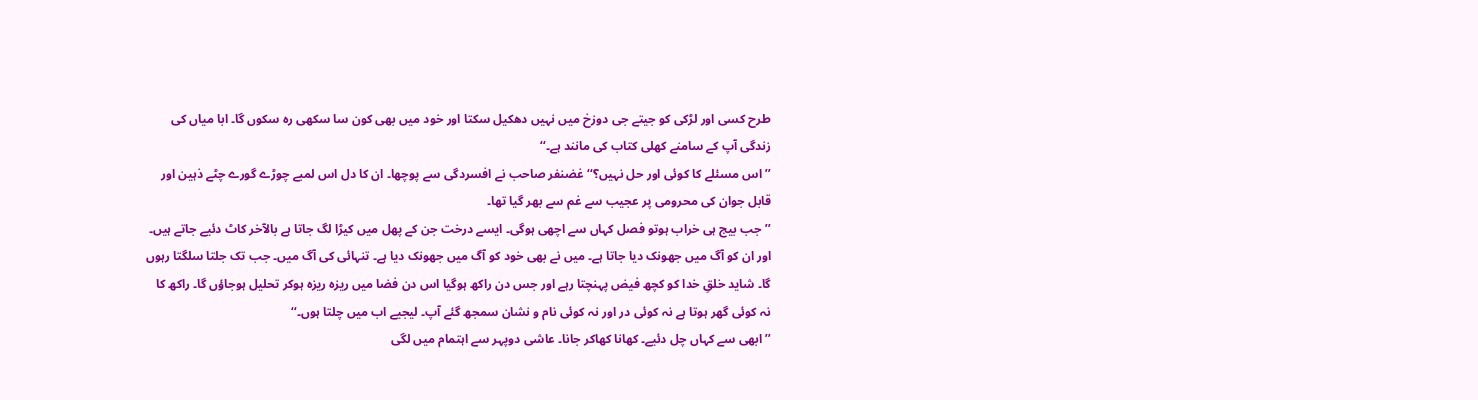طرح کسی اور لڑکی کو جیتے جی دوزخ میں نہیں دھکیل سکتا اور خود میں بھی کون سا سکھی رہ سکوں گا۔ ابا میاں کی زندگی آپ کے سامنے کھلی کتاب کی مانند ہے۔‘‘
’’اس مسئلے کا کوئی اور حل نہیں؟‘‘ غضنفر صاحب نے افسردگی سے پوچھا۔ ان کا دل اس لمبے چوڑے گورے چٹے ذہین اور قابل جوان کی محرومی پر عجیب سے غم سے بھر گیا تھا۔
’’جب بیج ہی خراب ہوتو فصل کہاں سے اچھی ہوگی۔ ایسے درخت جن کے پھل میں کیڑا لگ جاتا ہے بالآخر کاٹ دئیے جاتے ہیں۔ اور ان کو آگ میں جھونک دیا جاتا ہے۔ میں نے بھی خود کو آگ میں جھونک دیا ہے۔ تنہائی کی آگ میں۔ جب تک جلتا سلگتا رہوں گا۔ شاید خلقِ خدا کو کچھ فیض پہنچتا رہے اور جس دن راکھ ہوگیا اس دن فضا میں ریزہ ریزہ ہوکر تحلیل ہوجاؤں گا۔ راکھ کا نہ کوئی گھر ہوتا ہے نہ کوئی در اور نہ کوئی نام و نشان سمجھ گئے آپ۔ لیجیے اب میں چلتا ہوں۔‘‘
’’ابھی سے کہاں چل دئیے۔ کھانا کھاکر جانا۔ عاشی دوپہر سے اہتمام میں لگی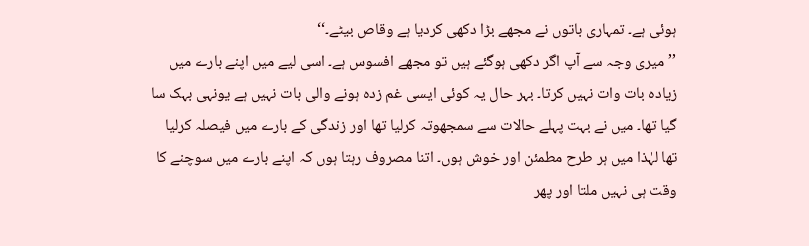ہوئی ہے۔ تمہاری باتوں نے مجھے بڑا دکھی کردیا ہے وقاص بیٹے۔‘‘
’’میری وجہ سے آپ اگر دکھی ہوگئے ہیں تو مجھے افسوس ہے۔ اسی لیے میں اپنے بارے میں زیادہ بات وات نہیں کرتا۔ بہر حال یہ کوئی ایسی غم زدہ ہونے والی بات نہیں ہے یونہی بہک سا گیا تھا۔ میں نے بہت پہلے حالات سے سمجھوتہ کرلیا تھا اور زندگی کے بارے میں فیصلہ کرلیا تھا لہٰذا میں ہر طرح مطمئن اور خوش ہوں۔ اتنا مصروف رہتا ہوں کہ اپنے بارے میں سوچنے کا وقت ہی نہیں ملتا اور پھر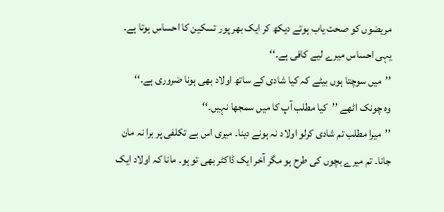مریضوں کو صحت یاب ہوتے دیکھ کر ایک بھر پور تسکین کا احساس ہوتا ہے۔ یہی احساس میرے لیے کافی ہے۔‘‘
’’میں سوچتا ہوں بیٹے کہ کیا شادی کے ساتھ اولاد بھی ہونا ضروری ہے۔‘‘
وہ چونک اٹھے ’’کیا مطلب آپ کا میں سمجھا نہیں۔‘‘
’’میرا مطلب تم شادی کرلو اولاد نہ ہونے دینا۔ میری اس بے تکلفی پر برا نہ مان جانا۔ تم میرے بچوں کی طرح ہو مگر آخر ایک ڈاکٹر بھی تو ہو۔ مانا کہ اولاد ایک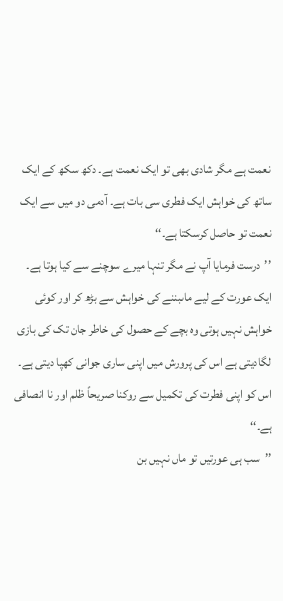نعمت ہے مگر شادی بھی تو ایک نعمت ہے۔ دکھ سکھ کے ایک ساتھ کی خواہش ایک فطری سی بات ہے۔ آدمی دو میں سے ایک نعمت تو حاصل کرسکتا ہے۔‘‘
’’درست فرمایا آپ نے مگر تنہا میرے سوچنے سے کیا ہوتا ہے۔ ایک عورت کے لیے ماںبننے کی خواہش سے بڑھ کر اور کوئی خواہش نہیں ہوتی وہ بچے کے حصول کی خاطر جان تک کی بازی لگادیتی ہے اس کی پرورش میں اپنی ساری جوانی کھپا دیتی ہے۔ اس کو اپنی فطرت کی تکمیل سے روکنا صریحاً ظلم اور نا انصافی ہے۔‘‘
’’سب ہی عورتیں تو ماں نہیں بن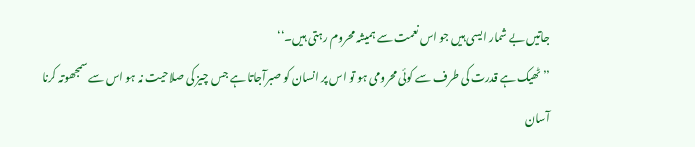جاتیں بے شمار ایسی ہیں جو اس نعمت سے ہمیشہ محروم رہتی ہیں۔‘‘
’’ٹھیک ہے قدرت کی طرف سے کوئی محرومی ہو تو اس پر انسان کو صبرآجاتا ہے جس چیز کی صلاحیت نہ ہو اس سے سمجھوتہ کرنا آسان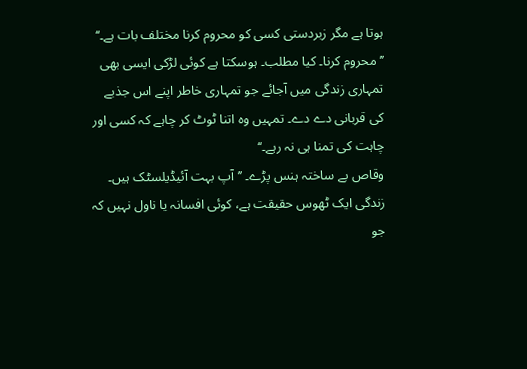ہوتا ہے مگر زبردستی کسی کو محروم کرنا مختلف بات ہے۔‘‘
’’محروم کرنا۔ کیا مطلب۔ ہوسکتا ہے کوئی لڑکی ایسی بھی تمہاری زندگی میں آجائے جو تمہاری خاطر اپنے اس جذبے کی قربانی دے دے۔ تمہیں وہ اتنا ٹوٹ کر چاہے کہ کسی اور چاہت کی تمنا ہی نہ رہے۔‘‘
وقاص بے ساختہ ہنس پڑے۔ ’’آپ بہت آئیڈیلسٹک ہیں۔ زندگی ایک ٹھوس حقیقت ہے، کوئی افسانہ یا ناول نہیں کہ جو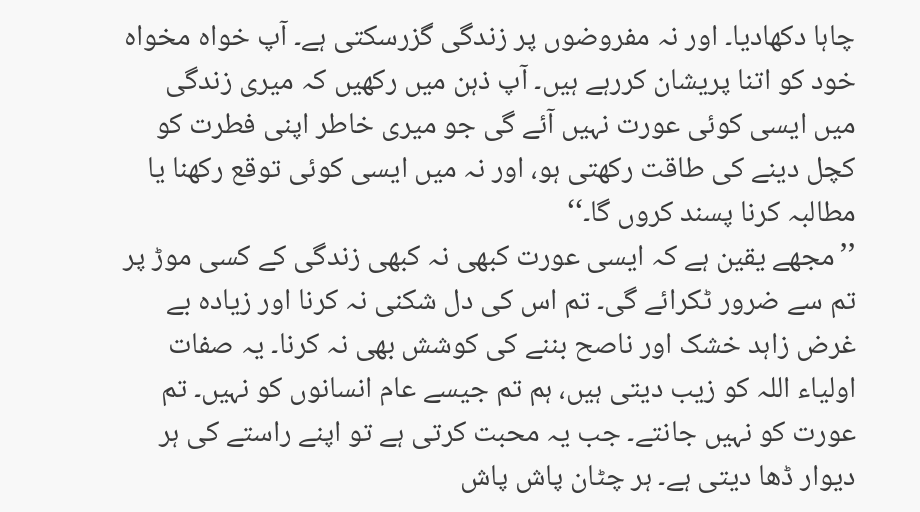چاہا دکھادیا۔ اور نہ مفروضوں پر زندگی گزرسکتی ہے۔ آپ خواہ مخواہ خود کو اتنا پریشان کررہے ہیں۔ آپ ذہن میں رکھیں کہ میری زندگی میں ایسی کوئی عورت نہیں آئے گی جو میری خاطر اپنی فطرت کو کچل دینے کی طاقت رکھتی ہو، اور نہ میں ایسی کوئی توقع رکھنا یا مطالبہ کرنا پسند کروں گا۔‘‘
’’مجھے یقین ہے کہ ایسی عورت کبھی نہ کبھی زندگی کے کسی موڑ پر تم سے ضرور ٹکرائے گی۔ تم اس کی دل شکنی نہ کرنا اور زیادہ بے غرض زاہد خشک اور ناصح بننے کی کوشش بھی نہ کرنا۔ یہ صفات اولیاء اللہ کو زیب دیتی ہیں، ہم تم جیسے عام انسانوں کو نہیں۔ تم عورت کو نہیں جانتے۔ جب یہ محبت کرتی ہے تو اپنے راستے کی ہر دیوار ڈھا دیتی ہے۔ ہر چٹان پاش پاش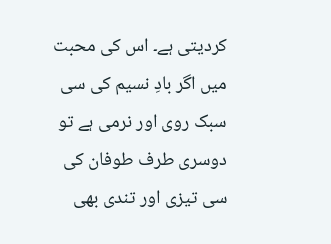کردیتی ہے۔ اس کی محبت میں اگر بادِ نسیم کی سی سبک روی اور نرمی ہے تو دوسری طرف طوفان کی سی تیزی اور تندی بھی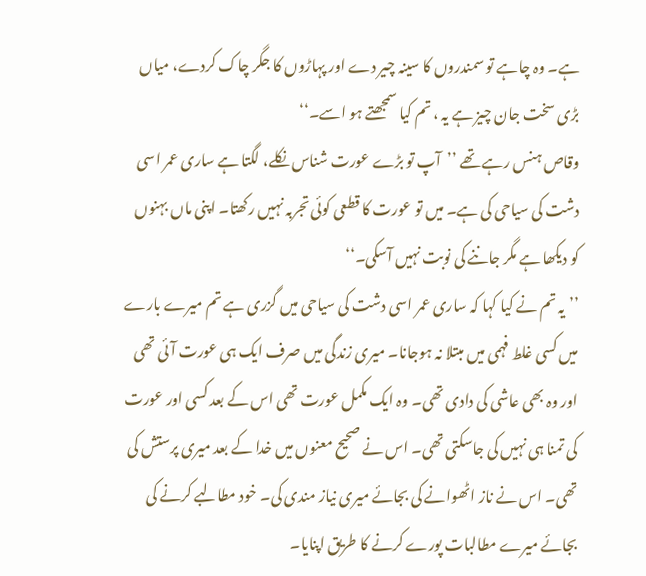ہے۔ وہ چاہے تو سمندروں کا سینہ چیر دے اور پہاڑوں کا جگر چاک کردے، میاں بڑی سخت جان چیز ہے یہ ، تم کیا سمجھتے ہو اسے۔‘‘
وقاص ہنس رہے تھے ’’آپ تو بڑے عورت شناس نکلے، لگتا ہے ساری عمر اسی دشت کی سیاحی کی ہے۔ میں تو عورت کا قطعی کوئی تجربہ نہیں رکھتا۔ اپنی ماں بہنوں کو دیکھا ہے مگر جاننے کی نوبت نہیں آسکی۔‘‘
’’یہ تم نے کیا کہا کہ ساری عمر اسی دشت کی سیاحی میں گزری ہے تم میرے بارے میں کسی غلط فہمی میں مبتلا نہ ہوجانا۔ میری زندگی میں صرف ایک ہی عورت آئی تھی اور وہ بھی عاشی کی دادی تھی۔ وہ ایک مکمل عورت تھی اس کے بعد کسی اور عورت کی تمنا ہی نہیں کی جاسکتی تھی۔ اس نے صحیح معنوں میں خدا کے بعد میری پرستش کی تھی۔ اس نے ناز اٹھوانے کی بجائے میری نیاز مندی کی۔ خود مطالبے کرنے کی بجائے میرے مطالبات پورے کرنے کا طریق اپنایا۔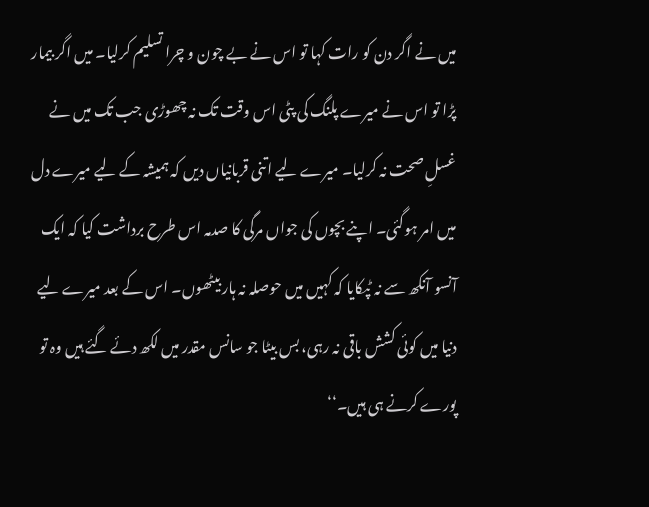میں نے اگر دن کو رات کہا تو اس نے بے چون و چرا تسلیم کرلیا۔ میں اگر بیمار پڑا تو اس نے میرے پلنگ کی پٹی اس وقت تک نہ چھوڑی جب تک میں نے غسلِ صحت نہ کرلیا۔ میرے لیے اتنی قربانیاں دیں کہ ہمیشہ کے لیے میرے دل میں امر ہوگئی۔ اپنے بچوں کی جواں مرگی کا صدمہ اس طرح برداشت کیا کہ ایک آنسو آنکھ سے نہ ٹپکایا کہ کہیں میں حوصلہ نہ ہار بیٹھوں۔ اس کے بعد میرے لیے دنیا میں کوئی کشش باقی نہ رہی، بس بیٹا جو سانس مقدر میں لکھ دئے گئے ہیں وہ تو پورے کرنے ہی ہیں۔‘‘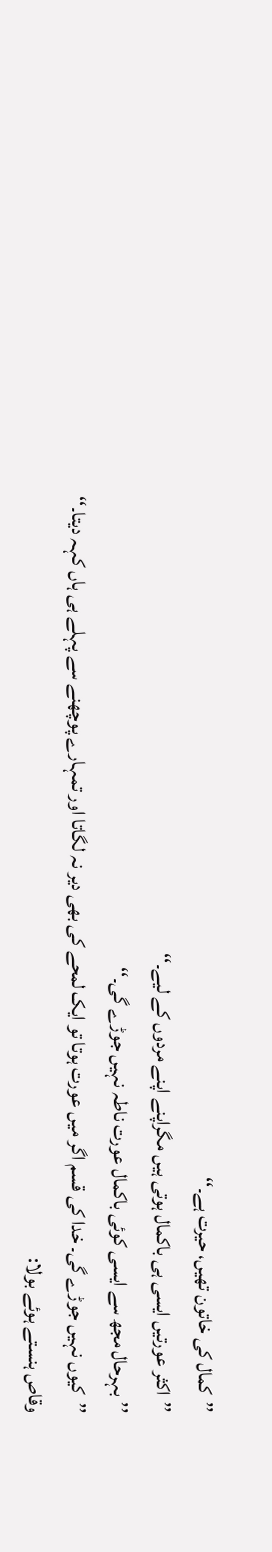’’کمال کی خاتون تھیں، حیرت ہے۔‘‘
’’اکثر عورتیں ایسی ہی باکمال ہوتی ہیں مگراپنے اپنے مردوں کے لیے۔‘‘
’’بہرحال مجھ سے ایسی کوئی باکمال عورت ناطہ نہیں جوڑے گی۔‘‘
’’کیوں نہیں جوڑے گی۔ خدا کی قسم اگر میں عورت ہوتا تو ایک لمحے کی بھی دیر نہ لگاتا اور تمہارے پوچھنے سے پہلے ہی ہاں کہہ دیتا۔‘‘
وقاص ہنستے ہوئے بولا: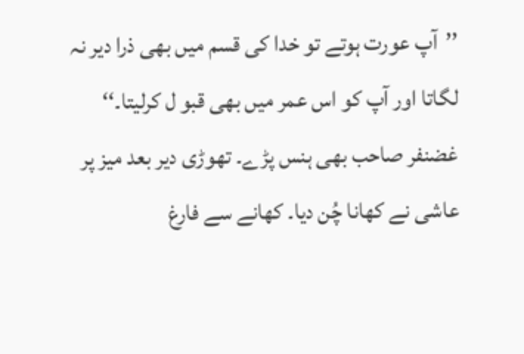’’آپ عورت ہوتے تو خدا کی قسم میں بھی ذرا دیر نہ لگاتا اور آپ کو اس عمر میں بھی قبو ل کرلیتا۔‘‘
غضنفر صاحب بھی ہنس پڑے۔ تھوڑی دیر بعد میز پر عاشی نے کھانا چُن دیا۔ کھانے سے فارغ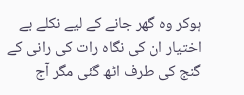ہوکر وہ گھر جانے کے لیے نکلے بے اختیار ان کی نگاہ رات کی رانی کے گنج کی طرف اٹھ گئی مگر آج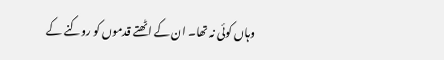وہاں کوئی نہ تھا۔ ان کے اٹھتے قدموں کو روکنے کے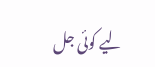لیے کوئی جل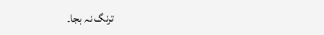ترنگ نہ بجا۔